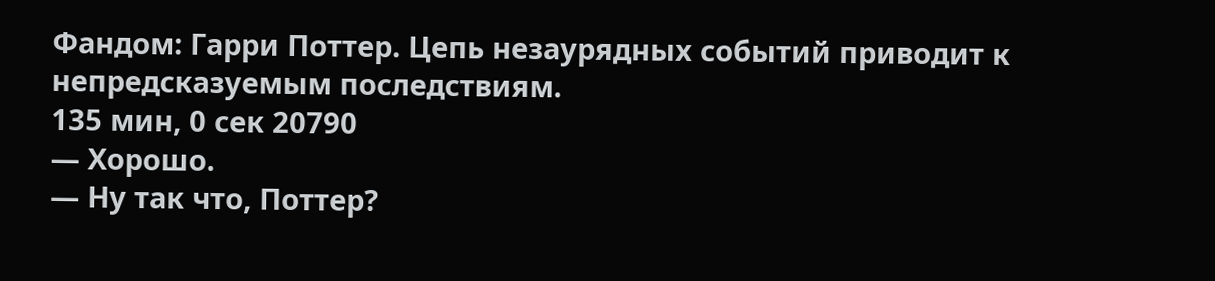Фандом: Гарри Поттер. Цепь незаурядных событий приводит к непредсказуемым последствиям.
135 мин, 0 сек 20790
— Хорошо.
— Ну так что, Поттер?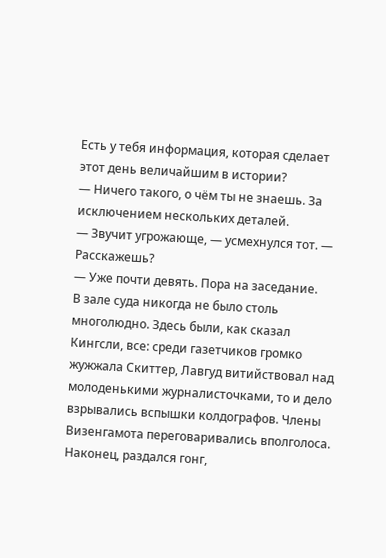Есть у тебя информация, которая сделает этот день величайшим в истории?
— Ничего такого, о чём ты не знаешь. За исключением нескольких деталей.
— Звучит угрожающе, — усмехнулся тот. — Расскажешь?
— Уже почти девять. Пора на заседание.
В зале суда никогда не было столь многолюдно. Здесь были, как сказал Кингсли, все: среди газетчиков громко жужжала Скиттер, Лавгуд витийствовал над молоденькими журналисточками, то и дело взрывались вспышки колдографов. Члены Визенгамота переговаривались вполголоса. Наконец, раздался гонг,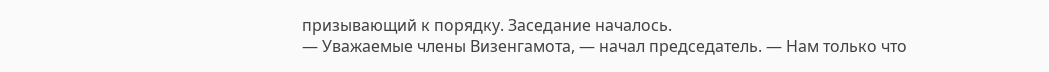призывающий к порядку. Заседание началось.
— Уважаемые члены Визенгамота, — начал председатель. — Нам только что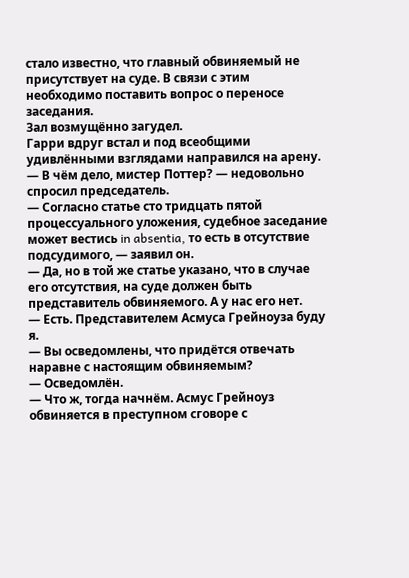стало известно, что главный обвиняемый не присутствует на суде. В связи с этим необходимо поставить вопрос о переносе заседания.
Зал возмущённо загудел.
Гарри вдруг встал и под всеобщими удивлёнными взглядами направился на арену.
— В чём дело, мистер Поттер? — недовольно спросил председатель.
— Согласно статье сто тридцать пятой процессуального уложения, судебное заседание может вестись in absentia, то есть в отсутствие подсудимого, — заявил он.
— Да, но в той же статье указано, что в случае его отсутствия, на суде должен быть представитель обвиняемого. А у нас его нет.
— Есть. Представителем Асмуса Грейноуза буду я.
— Вы осведомлены, что придётся отвечать наравне с настоящим обвиняемым?
— Осведомлён.
— Что ж, тогда начнём. Асмус Грейноуз обвиняется в преступном сговоре с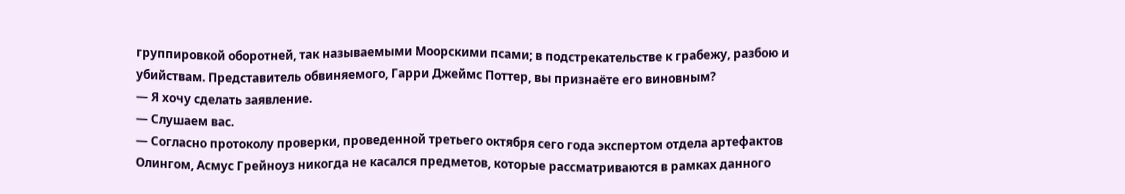группировкой оборотней, так называемыми Моорскими псами; в подстрекательстве к грабежу, разбою и убийствам. Представитель обвиняемого, Гарри Джеймс Поттер, вы признаёте его виновным?
— Я хочу сделать заявление.
— Слушаем вас.
— Согласно протоколу проверки, проведенной третьего октября сего года экспертом отдела артефактов Олингом, Асмус Грейноуз никогда не касался предметов, которые рассматриваются в рамках данного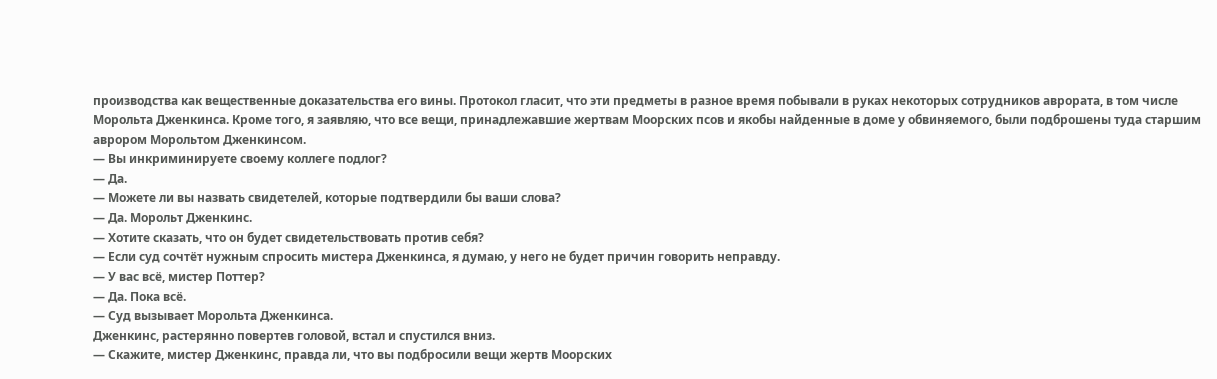производства как вещественные доказательства его вины. Протокол гласит, что эти предметы в разное время побывали в руках некоторых сотрудников аврората, в том числе Морольта Дженкинса. Кроме того, я заявляю, что все вещи, принадлежавшие жертвам Моорских псов и якобы найденные в доме у обвиняемого, были подброшены туда старшим аврором Морольтом Дженкинсом.
— Вы инкриминируете своему коллеге подлог?
— Да.
— Можете ли вы назвать свидетелей, которые подтвердили бы ваши слова?
— Да. Морольт Дженкинс.
— Хотите сказать, что он будет свидетельствовать против себя?
— Если суд сочтёт нужным спросить мистера Дженкинса, я думаю, у него не будет причин говорить неправду.
— У вас всё, мистер Поттер?
— Да. Пока всё.
— Суд вызывает Морольта Дженкинса.
Дженкинс, растерянно повертев головой, встал и спустился вниз.
— Скажите, мистер Дженкинс, правда ли, что вы подбросили вещи жертв Моорских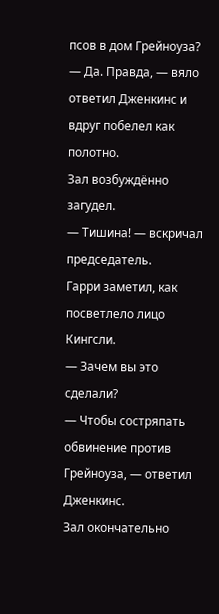псов в дом Грейноуза?
— Да. Правда, — вяло ответил Дженкинс и вдруг побелел как полотно.
Зал возбуждённо загудел.
— Тишина! — вскричал председатель.
Гарри заметил, как посветлело лицо Кингсли.
— Зачем вы это сделали?
— Чтобы состряпать обвинение против Грейноуза, — ответил Дженкинс.
Зал окончательно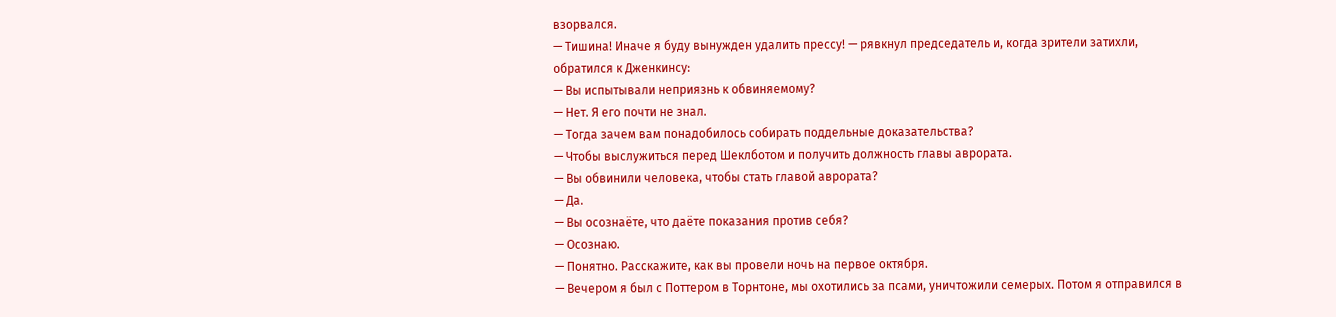взорвался.
— Тишина! Иначе я буду вынужден удалить прессу! — рявкнул председатель и, когда зрители затихли, обратился к Дженкинсу:
— Вы испытывали неприязнь к обвиняемому?
— Нет. Я его почти не знал.
— Тогда зачем вам понадобилось собирать поддельные доказательства?
— Чтобы выслужиться перед Шеклботом и получить должность главы аврората.
— Вы обвинили человека, чтобы стать главой аврората?
— Да.
— Вы осознаёте, что даёте показания против себя?
— Осознаю.
— Понятно. Расскажите, как вы провели ночь на первое октября.
— Вечером я был с Поттером в Торнтоне, мы охотились за псами, уничтожили семерых. Потом я отправился в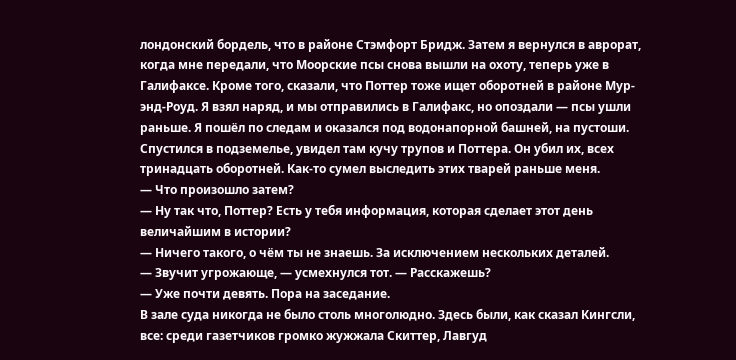лондонский бордель, что в районе Стэмфорт Бридж. Затем я вернулся в аврорат, когда мне передали, что Моорские псы снова вышли на охоту, теперь уже в Галифаксе. Кроме того, сказали, что Поттер тоже ищет оборотней в районе Мур-энд-Роуд. Я взял наряд, и мы отправились в Галифакс, но опоздали — псы ушли раньше. Я пошёл по следам и оказался под водонапорной башней, на пустоши. Спустился в подземелье, увидел там кучу трупов и Поттера. Он убил их, всех тринадцать оборотней. Как-то сумел выследить этих тварей раньше меня.
— Что произошло затем?
— Ну так что, Поттер? Есть у тебя информация, которая сделает этот день величайшим в истории?
— Ничего такого, о чём ты не знаешь. За исключением нескольких деталей.
— Звучит угрожающе, — усмехнулся тот. — Расскажешь?
— Уже почти девять. Пора на заседание.
В зале суда никогда не было столь многолюдно. Здесь были, как сказал Кингсли, все: среди газетчиков громко жужжала Скиттер, Лавгуд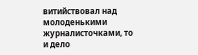витийствовал над молоденькими журналисточками, то и дело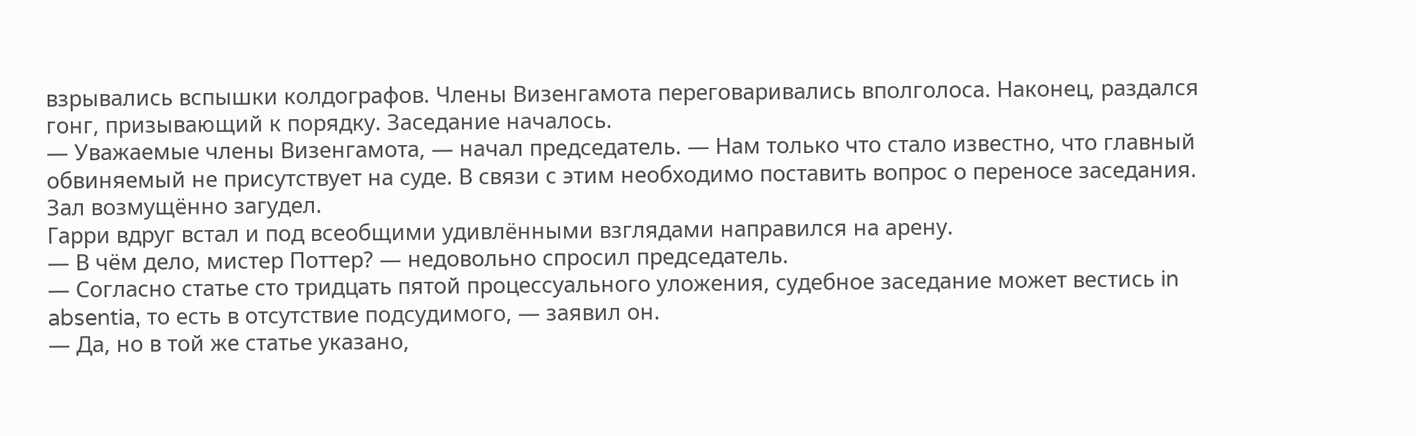взрывались вспышки колдографов. Члены Визенгамота переговаривались вполголоса. Наконец, раздался гонг, призывающий к порядку. Заседание началось.
— Уважаемые члены Визенгамота, — начал председатель. — Нам только что стало известно, что главный обвиняемый не присутствует на суде. В связи с этим необходимо поставить вопрос о переносе заседания.
Зал возмущённо загудел.
Гарри вдруг встал и под всеобщими удивлёнными взглядами направился на арену.
— В чём дело, мистер Поттер? — недовольно спросил председатель.
— Согласно статье сто тридцать пятой процессуального уложения, судебное заседание может вестись in absentia, то есть в отсутствие подсудимого, — заявил он.
— Да, но в той же статье указано,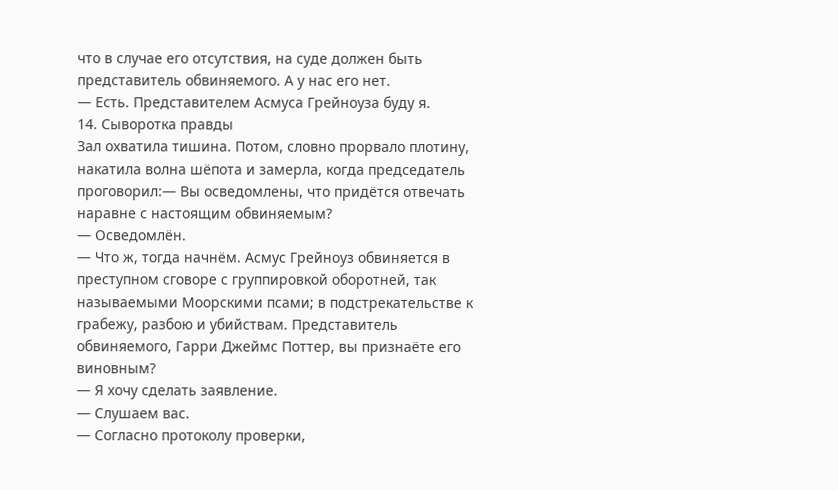что в случае его отсутствия, на суде должен быть представитель обвиняемого. А у нас его нет.
— Есть. Представителем Асмуса Грейноуза буду я.
14. Сыворотка правды
Зал охватила тишина. Потом, словно прорвало плотину, накатила волна шёпота и замерла, когда председатель проговорил:— Вы осведомлены, что придётся отвечать наравне с настоящим обвиняемым?
— Осведомлён.
— Что ж, тогда начнём. Асмус Грейноуз обвиняется в преступном сговоре с группировкой оборотней, так называемыми Моорскими псами; в подстрекательстве к грабежу, разбою и убийствам. Представитель обвиняемого, Гарри Джеймс Поттер, вы признаёте его виновным?
— Я хочу сделать заявление.
— Слушаем вас.
— Согласно протоколу проверки,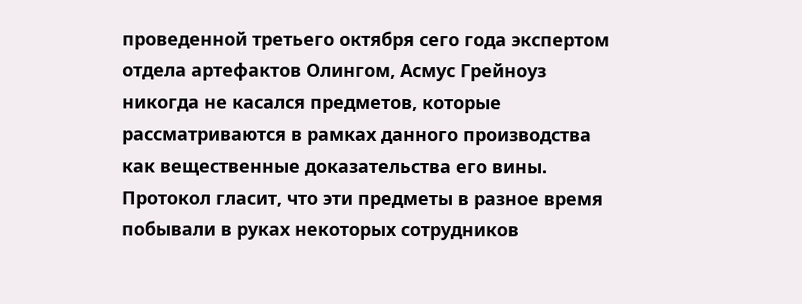проведенной третьего октября сего года экспертом отдела артефактов Олингом, Асмус Грейноуз никогда не касался предметов, которые рассматриваются в рамках данного производства как вещественные доказательства его вины. Протокол гласит, что эти предметы в разное время побывали в руках некоторых сотрудников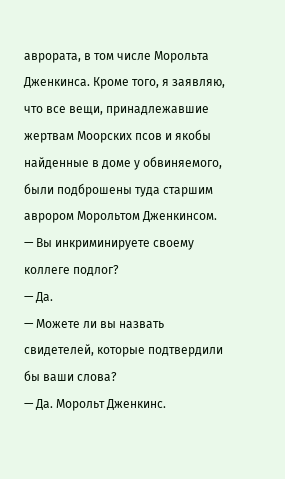аврората, в том числе Морольта Дженкинса. Кроме того, я заявляю, что все вещи, принадлежавшие жертвам Моорских псов и якобы найденные в доме у обвиняемого, были подброшены туда старшим аврором Морольтом Дженкинсом.
— Вы инкриминируете своему коллеге подлог?
— Да.
— Можете ли вы назвать свидетелей, которые подтвердили бы ваши слова?
— Да. Морольт Дженкинс.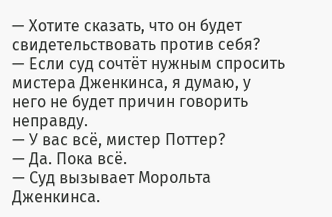— Хотите сказать, что он будет свидетельствовать против себя?
— Если суд сочтёт нужным спросить мистера Дженкинса, я думаю, у него не будет причин говорить неправду.
— У вас всё, мистер Поттер?
— Да. Пока всё.
— Суд вызывает Морольта Дженкинса.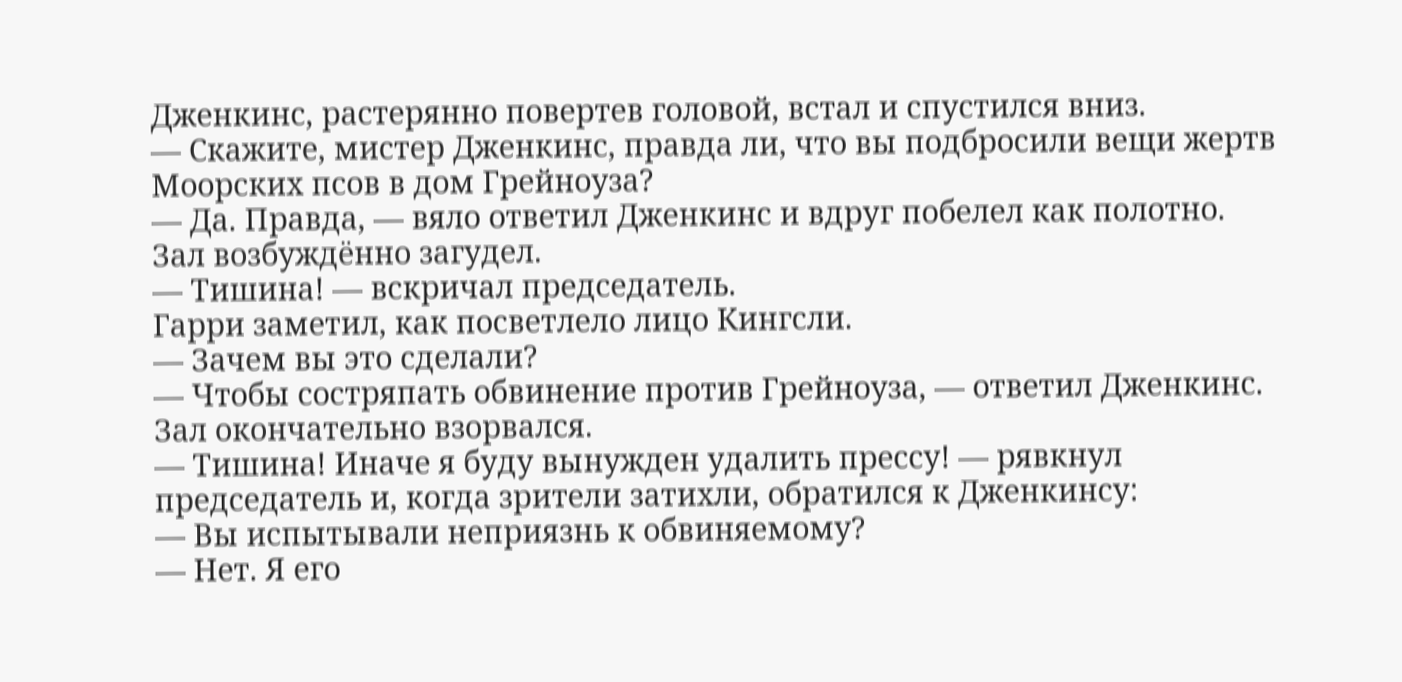Дженкинс, растерянно повертев головой, встал и спустился вниз.
— Скажите, мистер Дженкинс, правда ли, что вы подбросили вещи жертв Моорских псов в дом Грейноуза?
— Да. Правда, — вяло ответил Дженкинс и вдруг побелел как полотно.
Зал возбуждённо загудел.
— Тишина! — вскричал председатель.
Гарри заметил, как посветлело лицо Кингсли.
— Зачем вы это сделали?
— Чтобы состряпать обвинение против Грейноуза, — ответил Дженкинс.
Зал окончательно взорвался.
— Тишина! Иначе я буду вынужден удалить прессу! — рявкнул председатель и, когда зрители затихли, обратился к Дженкинсу:
— Вы испытывали неприязнь к обвиняемому?
— Нет. Я его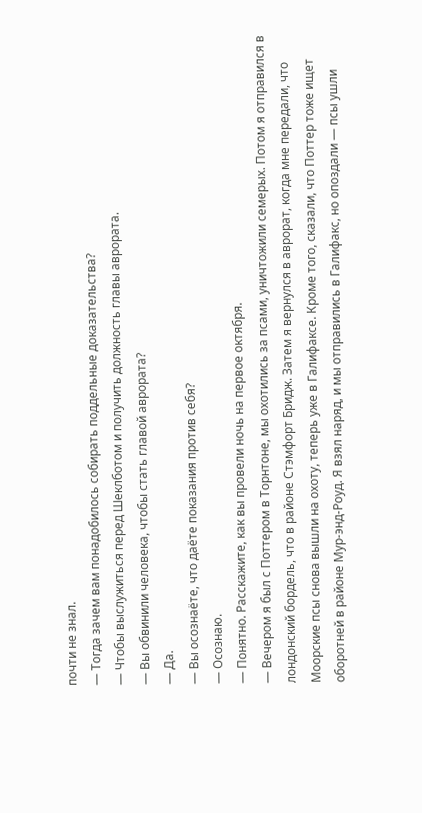почти не знал.
— Тогда зачем вам понадобилось собирать поддельные доказательства?
— Чтобы выслужиться перед Шеклботом и получить должность главы аврората.
— Вы обвинили человека, чтобы стать главой аврората?
— Да.
— Вы осознаёте, что даёте показания против себя?
— Осознаю.
— Понятно. Расскажите, как вы провели ночь на первое октября.
— Вечером я был с Поттером в Торнтоне, мы охотились за псами, уничтожили семерых. Потом я отправился в лондонский бордель, что в районе Стэмфорт Бридж. Затем я вернулся в аврорат, когда мне передали, что Моорские псы снова вышли на охоту, теперь уже в Галифаксе. Кроме того, сказали, что Поттер тоже ищет оборотней в районе Мур-энд-Роуд. Я взял наряд, и мы отправились в Галифакс, но опоздали — псы ушли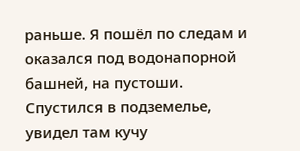раньше. Я пошёл по следам и оказался под водонапорной башней, на пустоши. Спустился в подземелье, увидел там кучу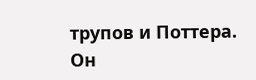трупов и Поттера. Он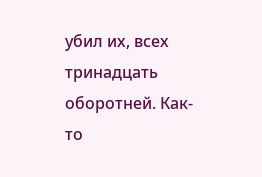убил их, всех тринадцать оборотней. Как-то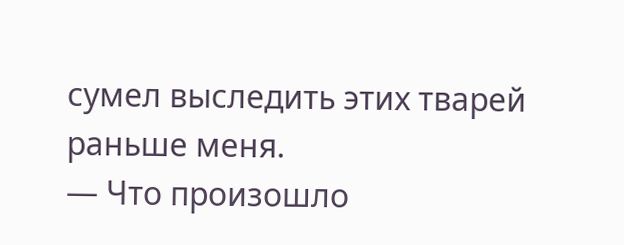сумел выследить этих тварей раньше меня.
— Что произошло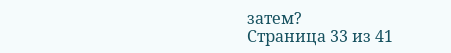затем?
Страница 33 из 41